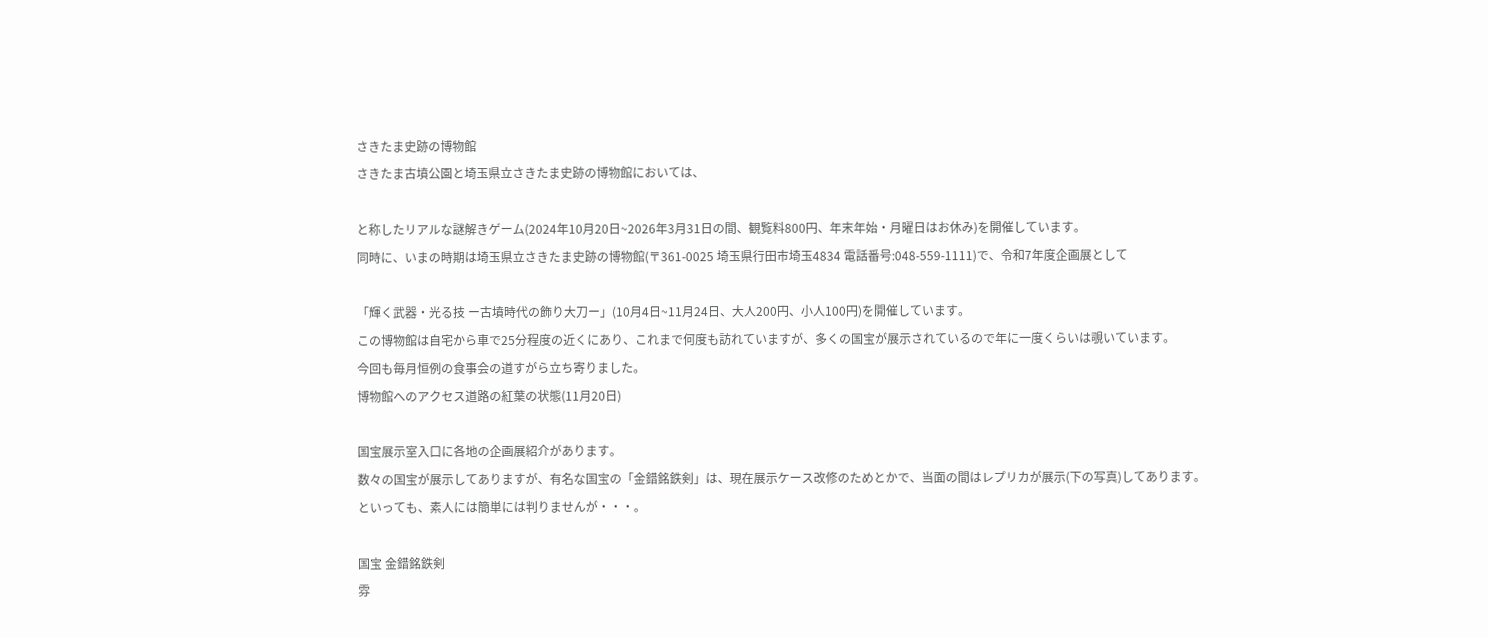さきたま史跡の博物館
さきたま古墳公園と埼玉県立さきたま史跡の博物館においては、

と称したリアルな謎解きゲーム(2024年10月20日~2026年3月31日の間、観覧料800円、年末年始・月曜日はお休み)を開催しています。
同時に、いまの時期は埼玉県立さきたま史跡の博物館(〒361-0025 埼玉県行田市埼玉4834 電話番号:048-559-1111)で、令和7年度企画展として

「輝く武器・光る技 ー古墳時代の飾り大刀ー」(10月4日~11月24日、大人200円、小人100円)を開催しています。
この博物館は自宅から車で25分程度の近くにあり、これまで何度も訪れていますが、多くの国宝が展示されているので年に一度くらいは覗いています。
今回も毎月恒例の食事会の道すがら立ち寄りました。
博物館へのアクセス道路の紅葉の状態(11月20日)

国宝展示室入口に各地の企画展紹介があります。
数々の国宝が展示してありますが、有名な国宝の「金錯銘鉄剣」は、現在展示ケース改修のためとかで、当面の間はレプリカが展示(下の写真)してあります。
といっても、素人には簡単には判りませんが・・・。

国宝 金錯銘鉄剣
雰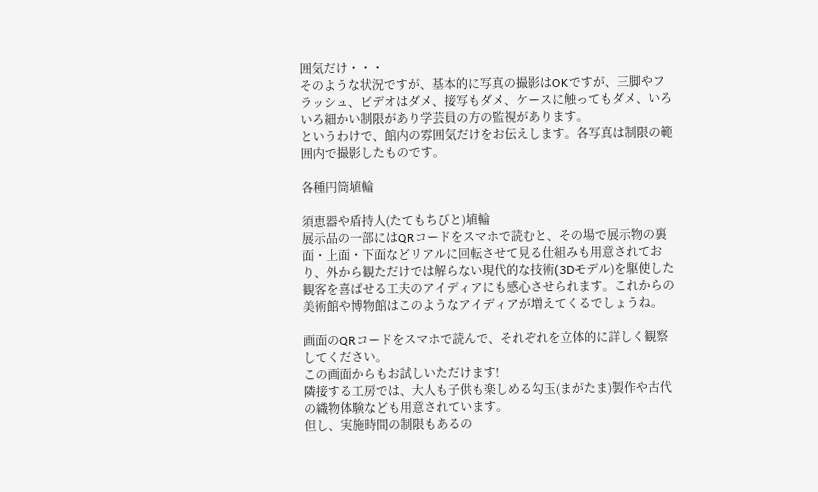囲気だけ・・・
そのような状況ですが、基本的に写真の撮影はOKですが、三脚やフラッシュ、ビデオはダメ、接写もダメ、ケースに触ってもダメ、いろいろ細かい制限があり学芸員の方の監視があります。
というわけで、館内の雰囲気だけをお伝えします。各写真は制限の範囲内で撮影したものです。

各種円筒埴輪

須恵器や盾持人(たてもちびと)埴輪
展示品の一部にはQRコードをスマホで読むと、その場で展示物の裏面・上面・下面などリアルに回転させて見る仕組みも用意されており、外から観ただけでは解らない現代的な技術(3Dモデル)を駆使した観客を喜ばせる工夫のアイディアにも感心させられます。これからの美術館や博物館はこのようなアイディアが増えてくるでしょうね。

画面のQRコードをスマホで読んで、それぞれを立体的に詳しく観察してください。
この画面からもお試しいただけます!
隣接する工房では、大人も子供も楽しめる勾玉(まがたま)製作や古代の織物体験なども用意されています。
但し、実施時間の制限もあるの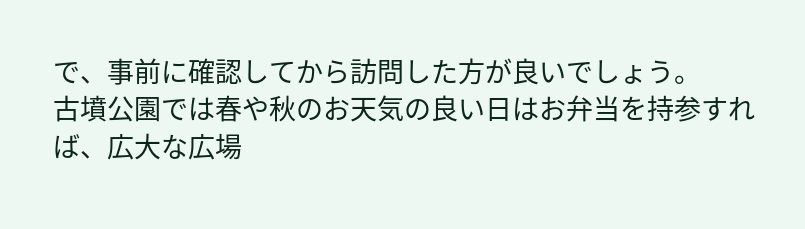で、事前に確認してから訪問した方が良いでしょう。
古墳公園では春や秋のお天気の良い日はお弁当を持参すれば、広大な広場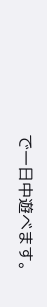で一日中遊べます。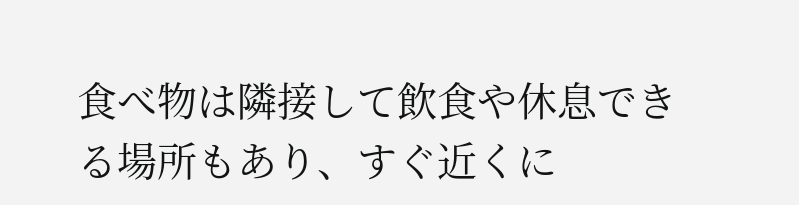食べ物は隣接して飲食や休息できる場所もあり、すぐ近くに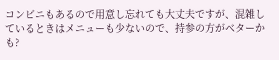コンビニもあるので用意し忘れても大丈夫ですが、混雑しているときはメニューも少ないので、持参の方がベターかも?